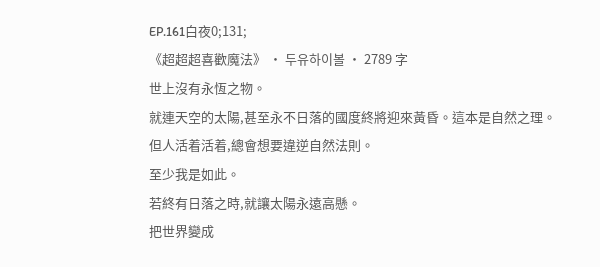EP.161白夜0;131;
《超超超喜歡魔法》 · 두유하이볼 · 2789 字
世上沒有永恆之物。
就連天空的太陽,甚至永不日落的國度終將迎來黃昏。這本是自然之理。
但人活着活着,總會想要違逆自然法則。
至少我是如此。
若終有日落之時,就讓太陽永遠高懸。
把世界變成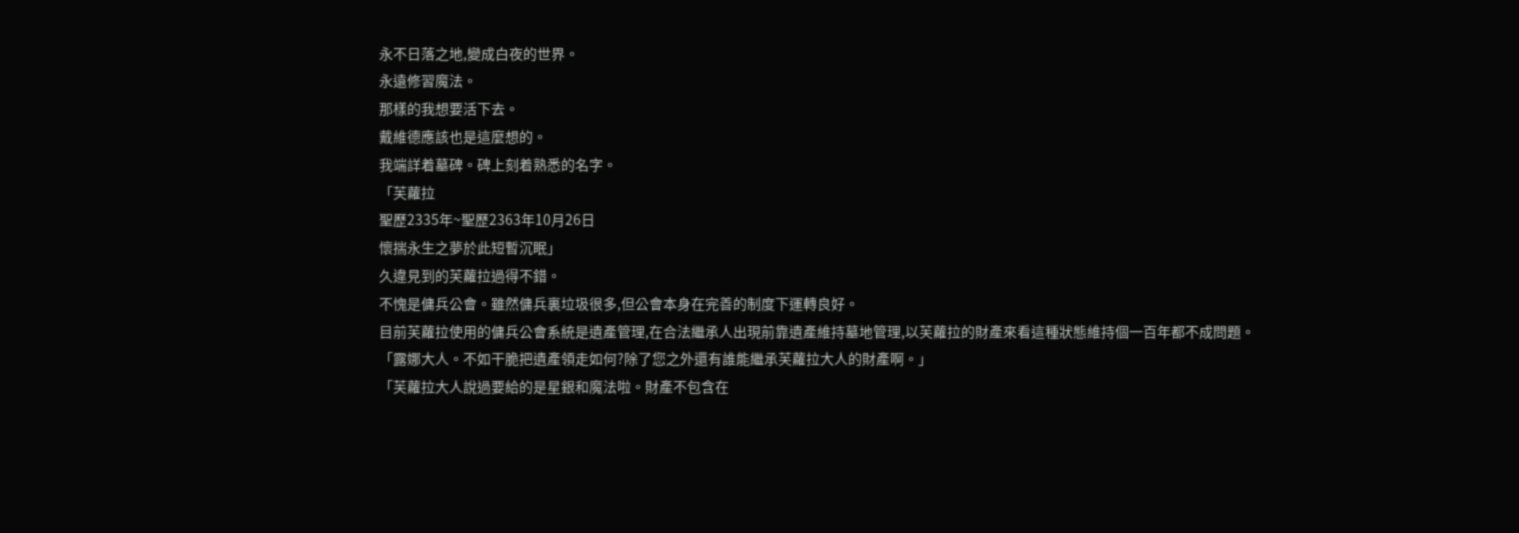永不日落之地,變成白夜的世界。
永遠修習魔法。
那樣的我想要活下去。
戴維德應該也是這麼想的。
我端詳着墓碑。碑上刻着熟悉的名字。
「芙蘿拉
聖歷2335年~聖歷2363年10月26日
懷揣永生之夢於此短暫沉眠」
久違見到的芙蘿拉過得不錯。
不愧是傭兵公會。雖然傭兵裏垃圾很多,但公會本身在完善的制度下運轉良好。
目前芙蘿拉使用的傭兵公會系統是遺產管理,在合法繼承人出現前靠遺產維持墓地管理,以芙蘿拉的財產來看這種狀態維持個一百年都不成問題。
「露娜大人。不如干脆把遺產領走如何?除了您之外還有誰能繼承芙蘿拉大人的財產啊。」
「芙蘿拉大人說過要給的是星銀和魔法啦。財產不包含在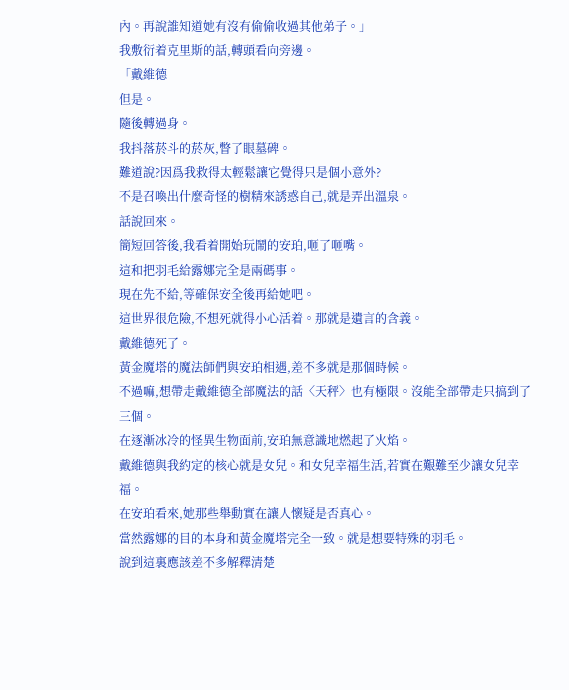內。再說誰知道她有沒有偷偷收過其他弟子。」
我敷衍着克里斯的話,轉頭看向旁邊。
「戴維德
但是。
隨後轉過身。
我抖落菸斗的菸灰,瞥了眼墓碑。
難道說?因爲我救得太輕鬆讓它覺得只是個小意外?
不是召喚出什麼奇怪的樹精來誘惑自己,就是弄出溫泉。
話說回來。
簡短回答後,我看着開始玩鬧的安珀,咂了咂嘴。
這和把羽毛給露娜完全是兩碼事。
現在先不給,等確保安全後再給她吧。
這世界很危險,不想死就得小心活着。那就是遺言的含義。
戴維德死了。
黃金魔塔的魔法師們與安珀相遇,差不多就是那個時候。
不過嘛,想帶走戴維德全部魔法的話〈天秤〉也有極限。沒能全部帶走只搞到了三個。
在逐漸冰冷的怪異生物面前,安珀無意識地燃起了火焰。
戴維德與我約定的核心就是女兒。和女兒幸福生活,若實在艱難至少讓女兒幸福。
在安珀看來,她那些舉動實在讓人懷疑是否真心。
當然露娜的目的本身和黃金魔塔完全一致。就是想要特殊的羽毛。
說到這裏應該差不多解釋清楚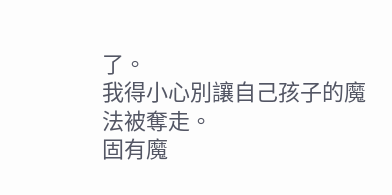了。
我得小心別讓自己孩子的魔法被奪走。
固有魔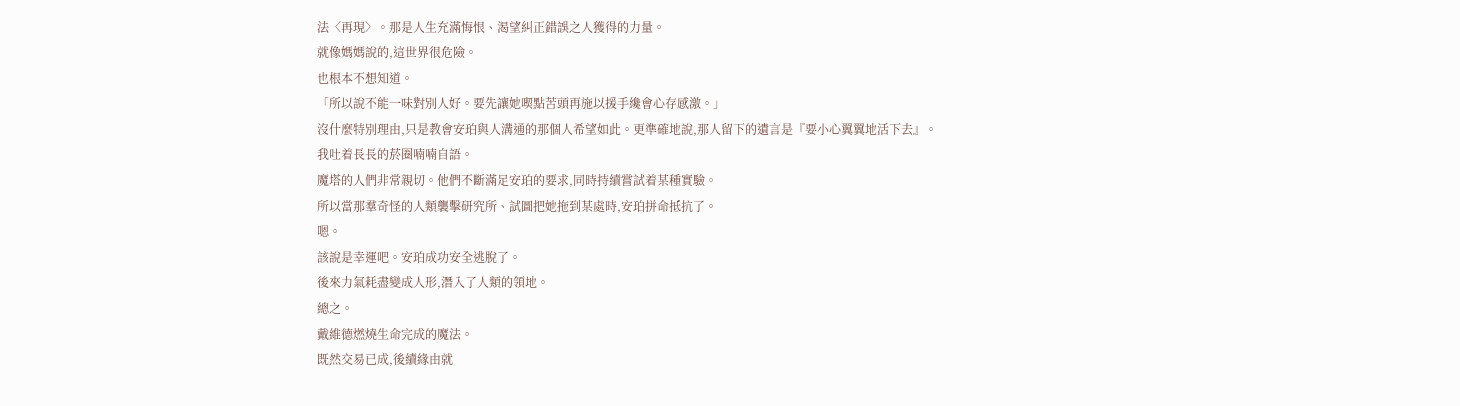法〈再現〉。那是人生充滿悔恨、渴望糾正錯誤之人獲得的力量。
就像媽媽說的,這世界很危險。
也根本不想知道。
「所以說不能一味對別人好。要先讓她喫點苦頭再施以援手纔會心存感激。」
沒什麼特別理由,只是教會安珀與人溝通的那個人希望如此。更準確地說,那人留下的遺言是『要小心翼翼地活下去』。
我吐着長長的菸圈喃喃自語。
魔塔的人們非常親切。他們不斷滿足安珀的要求,同時持續嘗試着某種實驗。
所以當那羣奇怪的人類襲擊研究所、試圖把她拖到某處時,安珀拼命抵抗了。
嗯。
該說是幸運吧。安珀成功安全逃脫了。
後來力氣耗盡變成人形,潛入了人類的領地。
總之。
戴維德燃燒生命完成的魔法。
既然交易已成,後續緣由就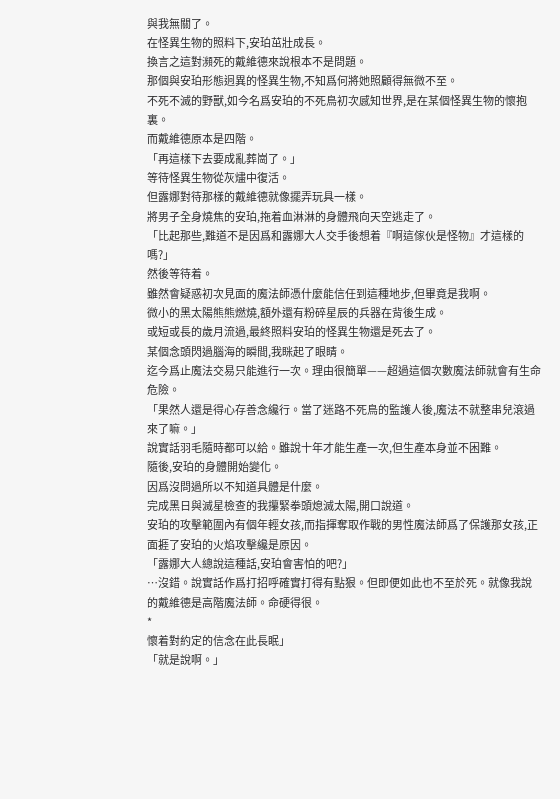與我無關了。
在怪異生物的照料下,安珀茁壯成長。
換言之這對瀕死的戴維德來說根本不是問題。
那個與安珀形態迥異的怪異生物,不知爲何將她照顧得無微不至。
不死不滅的野獸,如今名爲安珀的不死鳥初次感知世界,是在某個怪異生物的懷抱裏。
而戴維德原本是四階。
「再這樣下去要成亂葬崗了。」
等待怪異生物從灰燼中復活。
但露娜對待那樣的戴維德就像擺弄玩具一樣。
將男子全身燒焦的安珀,拖着血淋淋的身體飛向天空逃走了。
「比起那些,難道不是因爲和露娜大人交手後想着『啊這傢伙是怪物』才這樣的嗎?」
然後等待着。
雖然會疑惑初次見面的魔法師憑什麼能信任到這種地步,但畢竟是我啊。
微小的黑太陽熊熊燃燒,額外還有粉碎星辰的兵器在背後生成。
或短或長的歲月流過,最終照料安珀的怪異生物還是死去了。
某個念頭閃過腦海的瞬間,我眯起了眼睛。
迄今爲止魔法交易只能進行一次。理由很簡單——超過這個次數魔法師就會有生命危險。
「果然人還是得心存善念纔行。當了迷路不死鳥的監護人後,魔法不就整串兒滾過來了嘛。」
說實話羽毛隨時都可以給。雖說十年才能生產一次,但生產本身並不困難。
隨後,安珀的身體開始變化。
因爲沒問過所以不知道具體是什麼。
完成黑日與滅星檢查的我攥緊拳頭熄滅太陽,開口說道。
安珀的攻擊範圍內有個年輕女孩,而指揮奪取作戰的男性魔法師爲了保護那女孩,正面捱了安珀的火焰攻擊纔是原因。
「露娜大人總說這種話,安珀會害怕的吧?」
…沒錯。說實話作爲打招呼確實打得有點狠。但即便如此也不至於死。就像我說的戴維德是高階魔法師。命硬得很。
*
懷着對約定的信念在此長眠」
「就是說啊。」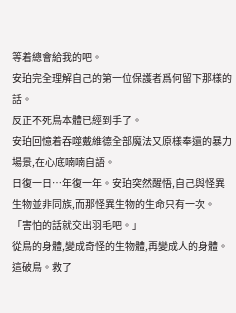等着總會給我的吧。
安珀完全理解自己的第一位保護者爲何留下那樣的話。
反正不死鳥本體已經到手了。
安珀回憶着吞噬戴維德全部魔法又原樣奉還的暴力場景,在心底喃喃自語。
日復一日…年復一年。安珀突然醒悟,自己與怪異生物並非同族,而那怪異生物的生命只有一次。
「害怕的話就交出羽毛吧。」
從鳥的身體,變成奇怪的生物體,再變成人的身體。
這破鳥。救了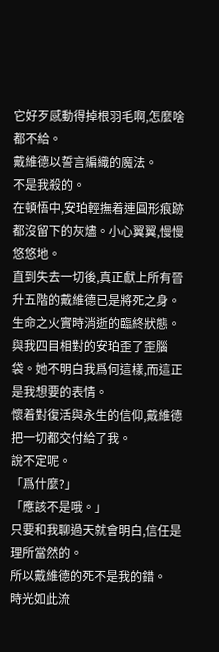它好歹感動得掉根羽毛啊,怎麼啥都不給。
戴維德以誓言編織的魔法。
不是我殺的。
在頓悟中,安珀輕撫着連圓形痕跡都沒留下的灰燼。小心翼翼,慢慢悠悠地。
直到失去一切後,真正獻上所有晉升五階的戴維德已是將死之身。生命之火實時消逝的臨終狀態。
與我四目相對的安珀歪了歪腦袋。她不明白我爲何這樣,而這正是我想要的表情。
懷着對復活與永生的信仰,戴維德把一切都交付給了我。
說不定呢。
「爲什麼?」
「應該不是哦。」
只要和我聊過天就會明白,信任是理所當然的。
所以戴維德的死不是我的錯。
時光如此流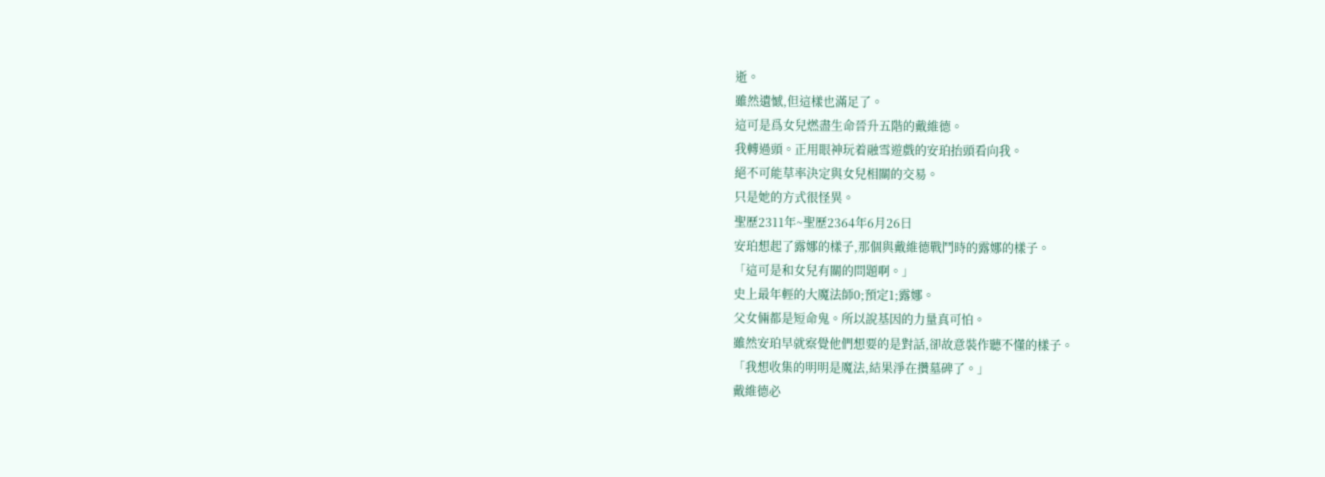逝。
雖然遺憾,但這樣也滿足了。
這可是爲女兒燃盡生命晉升五階的戴維德。
我轉過頭。正用眼神玩着融雪遊戲的安珀抬頭看向我。
絕不可能草率決定與女兒相關的交易。
只是她的方式很怪異。
聖歷2311年~聖歷2364年6月26日
安珀想起了露娜的樣子,那個與戴維德戰鬥時的露娜的樣子。
「這可是和女兒有關的問題啊。」
史上最年輕的大魔法師0;預定1;露娜。
父女倆都是短命鬼。所以說基因的力量真可怕。
雖然安珀早就察覺他們想要的是對話,卻故意裝作聽不懂的樣子。
「我想收集的明明是魔法,結果淨在攢墓碑了。」
戴維德必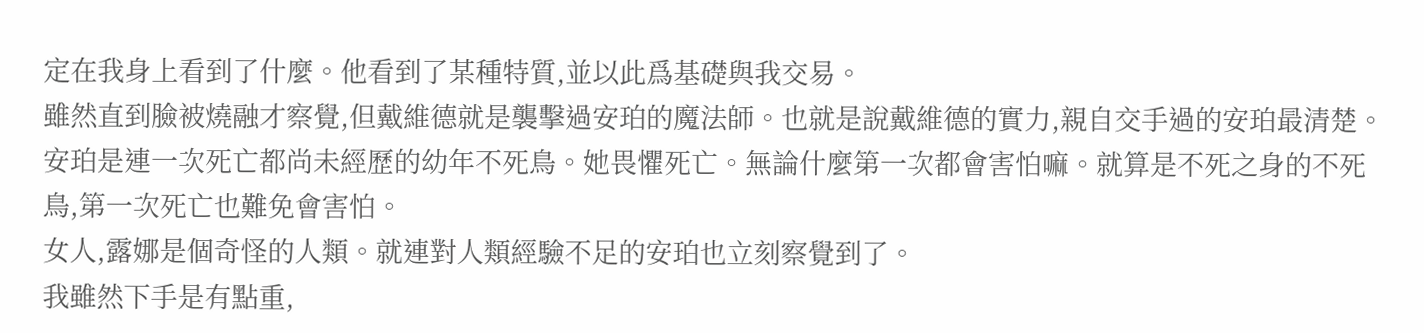定在我身上看到了什麼。他看到了某種特質,並以此爲基礎與我交易。
雖然直到臉被燒融才察覺,但戴維德就是襲擊過安珀的魔法師。也就是說戴維德的實力,親自交手過的安珀最清楚。
安珀是連一次死亡都尚未經歷的幼年不死鳥。她畏懼死亡。無論什麼第一次都會害怕嘛。就算是不死之身的不死鳥,第一次死亡也難免會害怕。
女人,露娜是個奇怪的人類。就連對人類經驗不足的安珀也立刻察覺到了。
我雖然下手是有點重,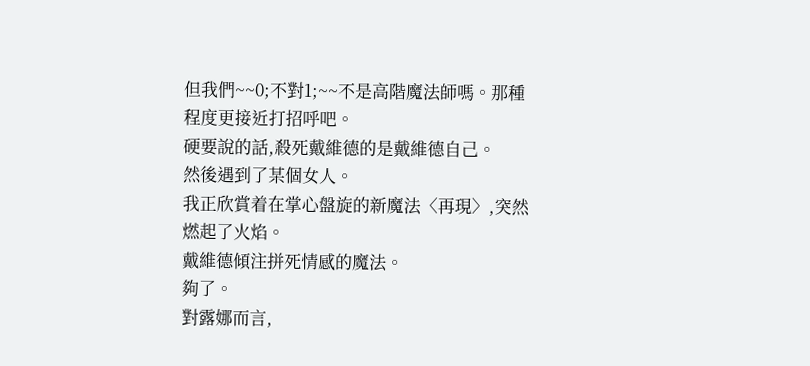但我們~~0;不對1;~~不是高階魔法師嗎。那種程度更接近打招呼吧。
硬要說的話,殺死戴維德的是戴維德自己。
然後遇到了某個女人。
我正欣賞着在掌心盤旋的新魔法〈再現〉,突然燃起了火焰。
戴維德傾注拼死情感的魔法。
夠了。
對露娜而言,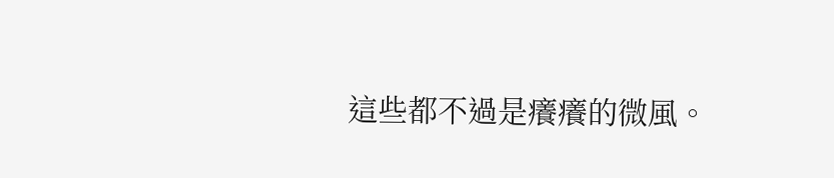這些都不過是癢癢的微風。